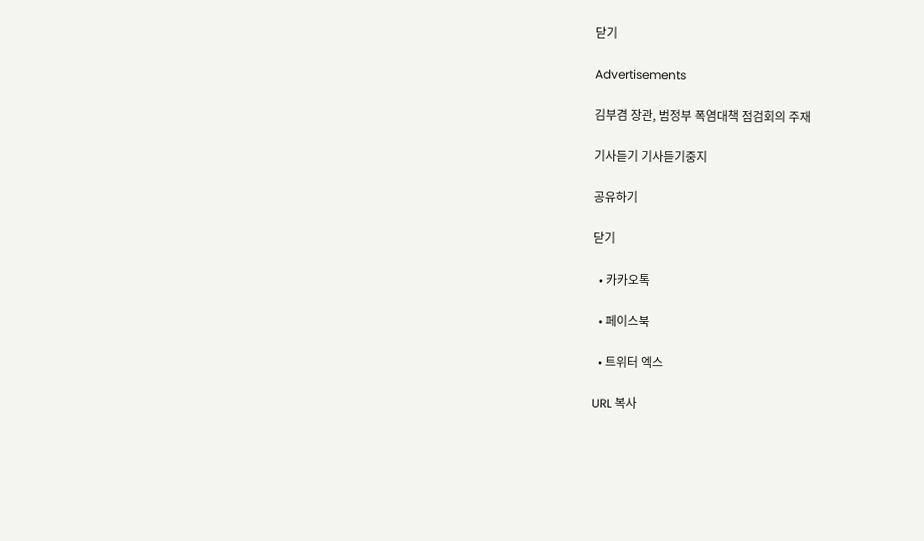닫기

Advertisements

김부겸 장관, 범정부 폭염대책 점검회의 주재

기사듣기 기사듣기중지

공유하기

닫기

  • 카카오톡

  • 페이스북

  • 트위터 엑스

URL 복사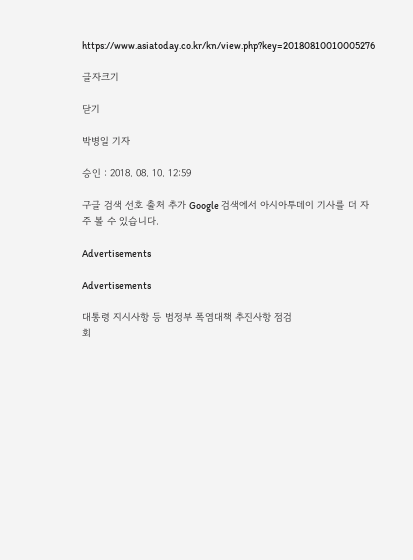https://www.asiatoday.co.kr/kn/view.php?key=20180810010005276

글자크기

닫기

박병일 기자

승인 : 2018. 08. 10. 12:59

구글 검색 선호 출처 추가 Google 검색에서 아시아투데이 기사를 더 자주 볼 수 있습니다.

Advertisements

Advertisements

대통령 지시사항 등 범정부 폭염대책 추진사항 점검
회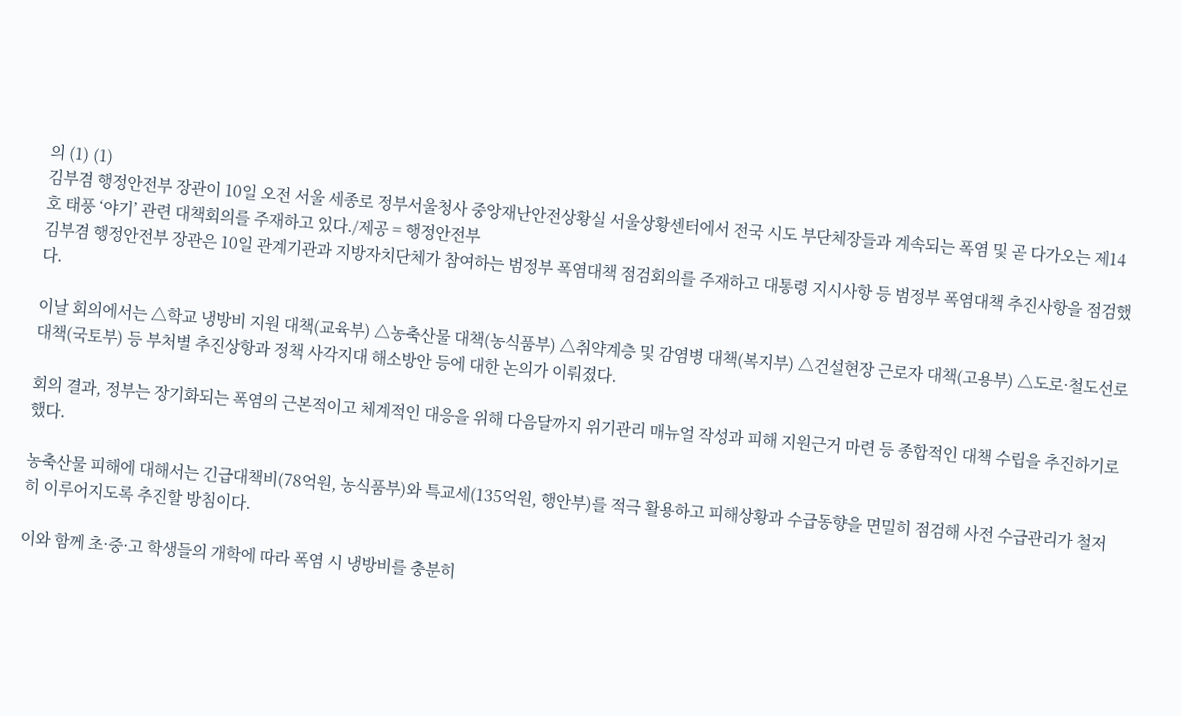의 (1) (1)
김부겸 행정안전부 장관이 10일 오전 서울 세종로 정부서울청사 중앙재난안전상황실 서울상황센터에서 전국 시도 부단체장들과 계속되는 폭염 및 곧 다가오는 제14호 태풍 ‘야기’ 관련 대책회의를 주재하고 있다./제공 = 행정안전부
김부겸 행정안전부 장관은 10일 관계기관과 지방자치단체가 참여하는 범정부 폭염대책 점검회의를 주재하고 대통령 지시사항 등 범정부 폭염대책 추진사항을 점검했다.

이날 회의에서는 △학교 냉방비 지원 대책(교육부) △농축산물 대책(농식품부) △취약계층 및 감염병 대책(복지부) △건설현장 근로자 대책(고용부) △도로·철도선로 대책(국토부) 등 부처별 추진상항과 정책 사각지대 해소방안 등에 대한 논의가 이뤄졌다.

회의 결과, 정부는 장기화되는 폭염의 근본적이고 체계적인 대응을 위해 다음달까지 위기관리 매뉴얼 작성과 피해 지원근거 마련 등 종합적인 대책 수립을 추진하기로 했다.

농축산물 피해에 대해서는 긴급대책비(78억원, 농식품부)와 특교세(135억원, 행안부)를 적극 활용하고 피해상황과 수급동향을 면밀히 점검해 사전 수급관리가 철저히 이루어지도록 추진할 방침이다.

이와 함께 초·중·고 학생들의 개학에 따라 폭염 시 냉방비를 충분히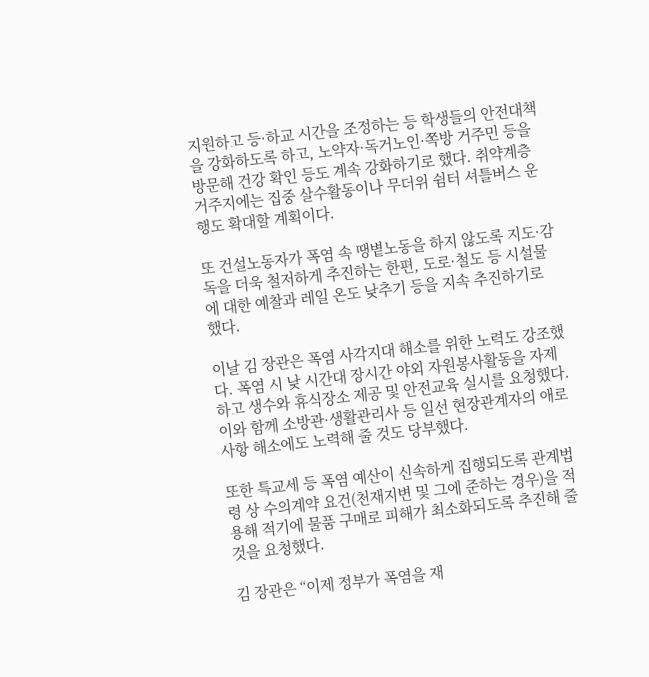지원하고 등·하교 시간을 조정하는 등 학생들의 안전대책을 강화하도록 하고, 노약자·독거노인·쪽방 거주민 등을 방문해 건강 확인 등도 계속 강화하기로 했다. 취약계층 거주지에는 집중 살수활동이나 무더위 쉼터 셔틀버스 운행도 확대할 계획이다.

또 건설노동자가 폭염 속 땡볕노동을 하지 않도록 지도·감독을 더욱 철저하게 추진하는 한편, 도로·철도 등 시설물에 대한 예찰과 레일 온도 낮추기 등을 지속 추진하기로 했다.

이날 김 장관은 폭염 사각지대 해소를 위한 노력도 강조했다. 폭염 시 낮 시간대 장시간 야외 자원봉사활동을 자제하고 생수와 휴식장소 제공 및 안전교육 실시를 요청했다. 이와 함께 소방관·생활관리사 등 일선 현장관계자의 애로사항 해소에도 노력해 줄 것도 당부했다.

또한 특교세 등 폭염 예산이 신속하게 집행되도록 관계법령 상 수의계약 요건(천재지변 및 그에 준하는 경우)을 적용해 적기에 물품 구매로 피해가 최소화되도록 추진해 줄 것을 요청했다.

김 장관은 “이제 정부가 폭염을 재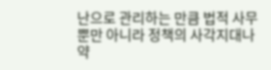난으로 관리하는 만큼 법적 사무뿐만 아니라 정책의 사각지대나 약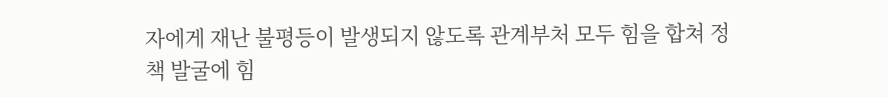자에게 재난 불평등이 발생되지 않도록 관계부처 모두 힘을 합쳐 정책 발굴에 힘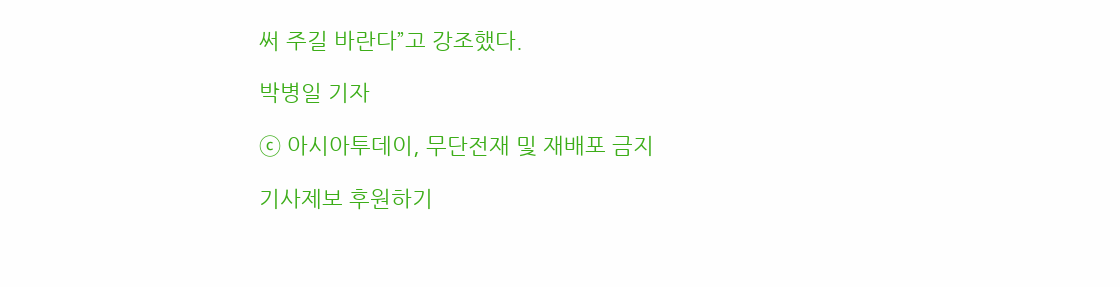써 주길 바란다”고 강조했다.

박병일 기자

ⓒ 아시아투데이, 무단전재 및 재배포 금지

기사제보 후원하기